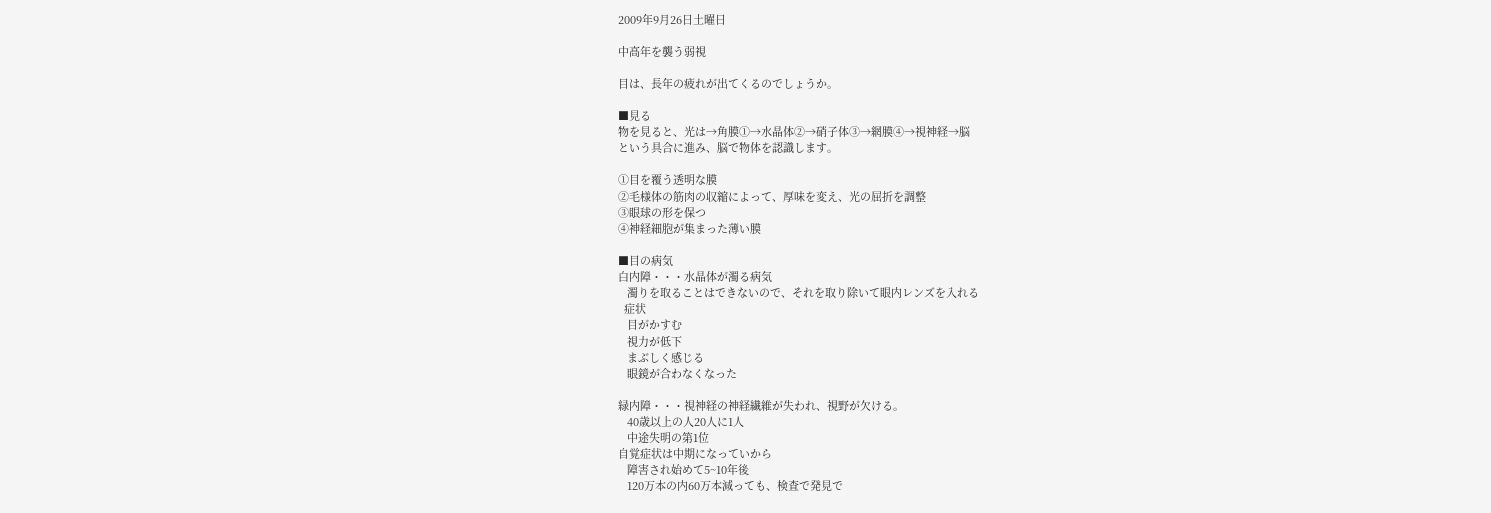2009年9月26日土曜日

中高年を襲う弱視

目は、長年の疲れが出てくるのでしょうか。

■見る
物を見ると、光は→角膜①→水晶体②→硝子体③→網膜④→視神経→脳
という具合に進み、脳で物体を認識します。

①目を覆う透明な膜
②毛様体の筋肉の収縮によって、厚味を変え、光の屈折を調整
③眼球の形を保つ
④神経細胞が集まった薄い膜

■目の病気
白内障・・・水晶体が濁る病気
   濁りを取ることはできないので、それを取り除いて眼内レンズを入れる
  症状
   目がかすむ
   視力が低下
   まぶしく感じる
   眼鏡が合わなくなった

緑内障・・・視神経の神経繊維が失われ、視野が欠ける。
   40歳以上の人20人に1人
   中途失明の第1位
自覚症状は中期になっていから
   障害され始めて5~10年後
   120万本の内60万本減っても、検査で発見で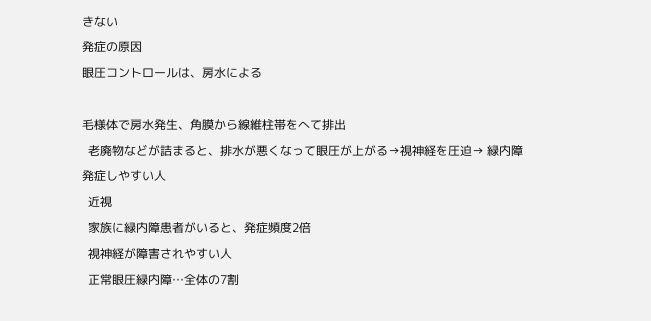きない
発症の原因
眼圧コントロールは、房水による

毛様体で房水発生、角膜から線維柱帯をへて排出
  老廃物などが詰まると、排水が悪くなって眼圧が上がる→視神経を圧迫→ 緑内障
発症しやすい人
  近視
  家族に緑内障患者がいると、発症頻度2倍
  視神経が障害されやすい人
  正常眼圧緑内障…全体の7割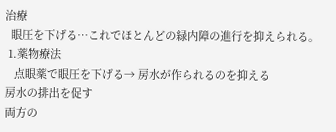治療
  眼圧を下げる…これでほとんどの緑内障の進行を抑えられる。
 1.薬物療法
   点眼薬で眼圧を下げる→ 房水が作られるのを抑える
房水の排出を促す
両方の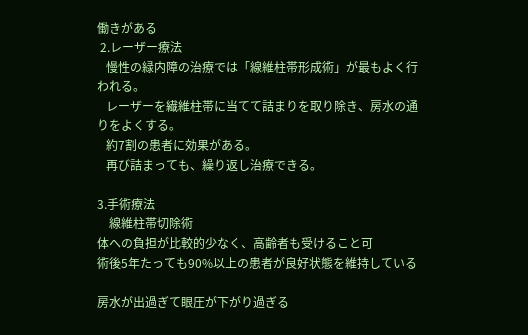働きがある
 2.レーザー療法
   慢性の緑内障の治療では「線維柱帯形成術」が最もよく行われる。
   レーザーを繊維柱帯に当てて詰まりを取り除き、房水の通りをよくする。
   約7割の患者に効果がある。
   再び詰まっても、繰り返し治療できる。

3.手術療法
    線維柱帯切除術
体への負担が比較的少なく、高齢者も受けること可
術後5年たっても90%以上の患者が良好状態を維持している

房水が出過ぎて眼圧が下がり過ぎる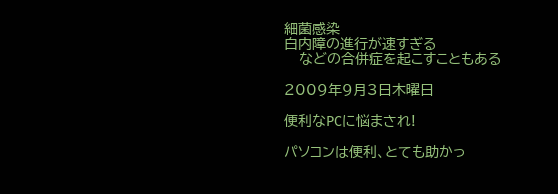細菌感染
白内障の進行が速すぎる
   などの合併症を起こすこともある

2009年9月3日木曜日

便利なPCに悩まされ!

パソコンは便利、とても助かっ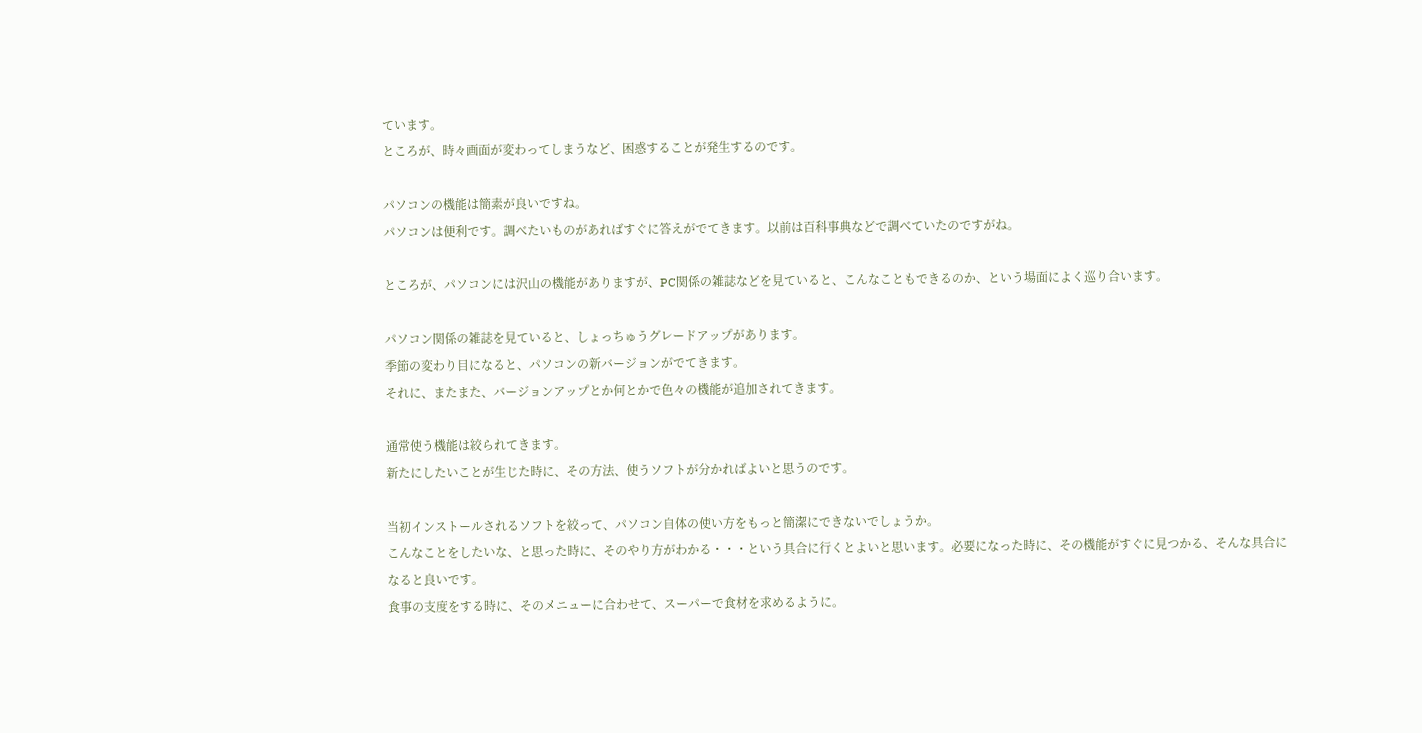ています。
ところが、時々画面が変わってしまうなど、困惑することが発生するのです。

パソコンの機能は簡素が良いですね。
パソコンは便利です。調べたいものがあればすぐに答えがでてきます。以前は百科事典などで調べていたのですがね。

ところが、パソコンには沢山の機能がありますが、PC関係の雑誌などを見ていると、こんなこともできるのか、という場面によく巡り合います。

パソコン関係の雑誌を見ていると、しょっちゅうグレードアップがあります。
季節の変わり目になると、パソコンの新バージョンがでてきます。
それに、またまた、バージョンアップとか何とかで色々の機能が追加されてきます。

通常使う機能は絞られてきます。
新たにしたいことが生じた時に、その方法、使うソフトが分かればよいと思うのです。

当初インストールされるソフトを絞って、パソコン自体の使い方をもっと簡潔にできないでしょうか。
こんなことをしたいな、と思った時に、そのやり方がわかる・・・という具合に行くとよいと思います。必要になった時に、その機能がすぐに見つかる、そんな具合になると良いです。
食事の支度をする時に、そのメニューに合わせて、スーパーで食材を求めるように。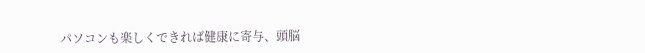パソコンも楽しくできれば健康に寄与、頭脳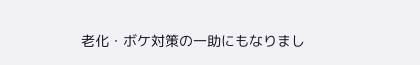老化・ボケ対策の一助にもなりまし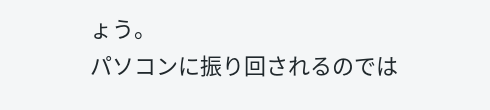ょう。
パソコンに振り回されるのでは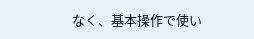なく、基本操作で使い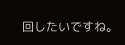回したいですね。